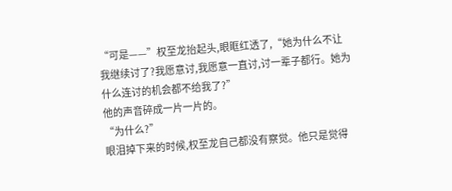“可是——”权至龙抬起头,眼眶红透了,“她为什么不让我继续讨了?我愿意讨,我愿意一直讨,讨一辈子都行。她为什么连讨的机会都不给我了?”
他的声音碎成一片一片的。
“为什么?”
眼泪掉下来的时候,权至龙自己都没有察觉。他只是觉得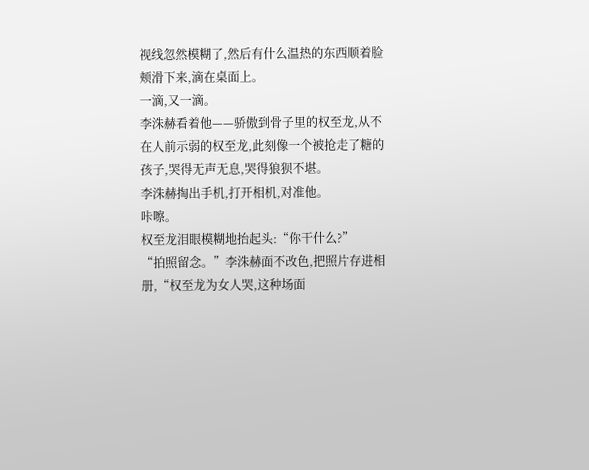视线忽然模糊了,然后有什么温热的东西顺着脸颊滑下来,滴在桌面上。
一滴,又一滴。
李洙赫看着他——骄傲到骨子里的权至龙,从不在人前示弱的权至龙,此刻像一个被抢走了糖的孩子,哭得无声无息,哭得狼狈不堪。
李洙赫掏出手机,打开相机,对准他。
咔嚓。
权至龙泪眼模糊地抬起头:“你干什么?”
“拍照留念。”李洙赫面不改色,把照片存进相册,“权至龙为女人哭,这种场面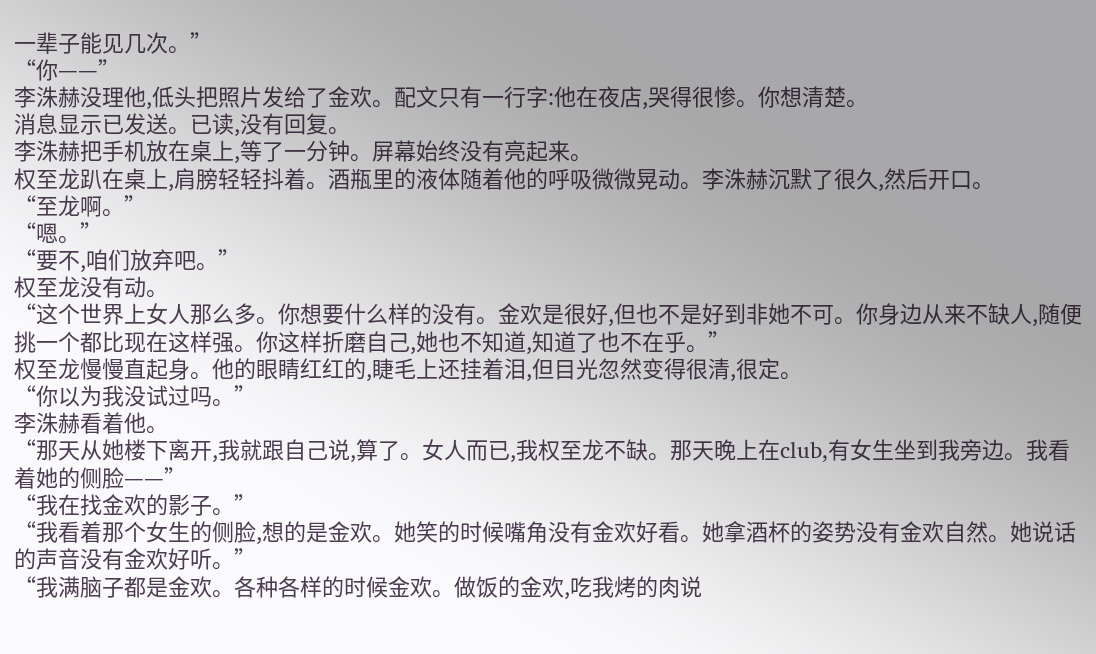一辈子能见几次。”
“你——”
李洙赫没理他,低头把照片发给了金欢。配文只有一行字:他在夜店,哭得很惨。你想清楚。
消息显示已发送。已读,没有回复。
李洙赫把手机放在桌上,等了一分钟。屏幕始终没有亮起来。
权至龙趴在桌上,肩膀轻轻抖着。酒瓶里的液体随着他的呼吸微微晃动。李洙赫沉默了很久,然后开口。
“至龙啊。”
“嗯。”
“要不,咱们放弃吧。”
权至龙没有动。
“这个世界上女人那么多。你想要什么样的没有。金欢是很好,但也不是好到非她不可。你身边从来不缺人,随便挑一个都比现在这样强。你这样折磨自己,她也不知道,知道了也不在乎。”
权至龙慢慢直起身。他的眼睛红红的,睫毛上还挂着泪,但目光忽然变得很清,很定。
“你以为我没试过吗。”
李洙赫看着他。
“那天从她楼下离开,我就跟自己说,算了。女人而已,我权至龙不缺。那天晚上在club,有女生坐到我旁边。我看着她的侧脸——”
“我在找金欢的影子。”
“我看着那个女生的侧脸,想的是金欢。她笑的时候嘴角没有金欢好看。她拿酒杯的姿势没有金欢自然。她说话的声音没有金欢好听。”
“我满脑子都是金欢。各种各样的时候金欢。做饭的金欢,吃我烤的肉说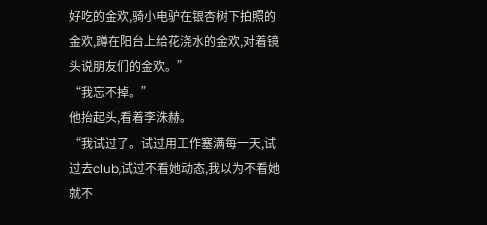好吃的金欢,骑小电驴在银杏树下拍照的金欢,蹲在阳台上给花浇水的金欢,对着镜头说朋友们的金欢。”
“我忘不掉。”
他抬起头,看着李洙赫。
“我试过了。试过用工作塞满每一天,试过去club,试过不看她动态,我以为不看她就不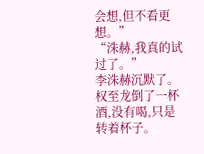会想,但不看更想。”
“洙赫,我真的试过了。”
李洙赫沉默了。
权至龙倒了一杯酒,没有喝,只是转着杯子。